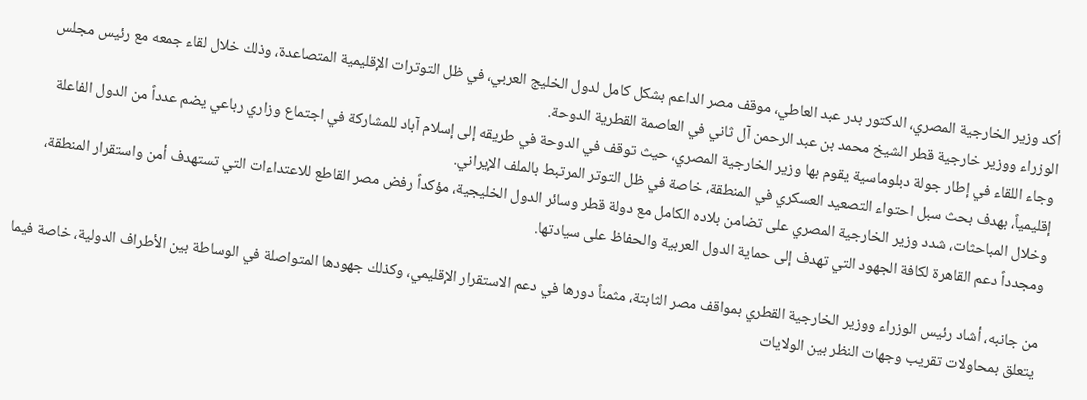أكد وزير الخارجية المصري، الدكتور بدر عبد العاطي، موقف مصر الداعم بشكل كامل لدول الخليج العربي، في ظل التوترات الإقليمية المتصاعدة، وذلك خلال لقاء جمعه مع رئيس مجلس الوزراء ووزير خارجية قطر الشيخ محمد بن عبد الرحمن آل ثاني في العاصمة القطرية الدوحة.
وجاء اللقاء في إطار جولة دبلوماسية يقوم بها وزير الخارجية المصري، حيث توقف في الدوحة في طريقه إلى إسلام آباد للمشاركة في اجتماع وزاري رباعي يضم عدداً من الدول الفاعلة إقليمياً، بهدف بحث سبل احتواء التصعيد العسكري في المنطقة، خاصة في ظل التوتر المرتبط بالملف الإيراني.
وخلال المباحثات، شدد وزير الخارجية المصري على تضامن بلاده الكامل مع دولة قطر وسائر الدول الخليجية، مؤكداً رفض مصر القاطع للاعتداءات التي تستهدف أمن واستقرار المنطقة، ومجدداً دعم القاهرة لكافة الجهود التي تهدف إلى حماية الدول العربية والحفاظ على سيادتها.

من جانبه، أشاد رئيس الوزراء ووزير الخارجية القطري بمواقف مصر الثابتة، مثمناً دورها في دعم الاستقرار الإقليمي، وكذلك جهودها المتواصلة في الوساطة بين الأطراف الدولية، خاصة فيما يتعلق بمحاولات تقريب وجهات النظر بين الولايات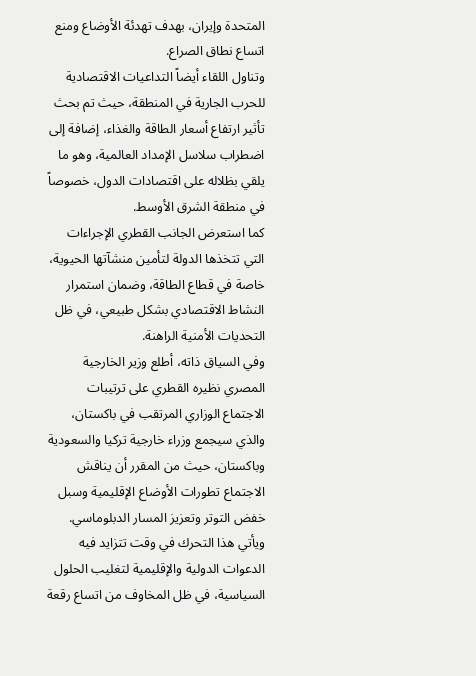المتحدة وإيران، بهدف تهدئة الأوضاع ومنع اتساع نطاق الصراع.
وتناول اللقاء أيضاً التداعيات الاقتصادية للحرب الجارية في المنطقة، حيث تم بحث تأثير ارتفاع أسعار الطاقة والغذاء، إضافة إلى اضطراب سلاسل الإمداد العالمية، وهو ما يلقي بظلاله على اقتصادات الدول، خصوصاً في منطقة الشرق الأوسط.
كما استعرض الجانب القطري الإجراءات التي تتخذها الدولة لتأمين منشآتها الحيوية، خاصة في قطاع الطاقة، وضمان استمرار النشاط الاقتصادي بشكل طبيعي، في ظل التحديات الأمنية الراهنة.
وفي السياق ذاته، أطلع وزير الخارجية المصري نظيره القطري على ترتيبات الاجتماع الوزاري المرتقب في باكستان، والذي سيجمع وزراء خارجية تركيا والسعودية وباكستان، حيث من المقرر أن يناقش الاجتماع تطورات الأوضاع الإقليمية وسبل خفض التوتر وتعزيز المسار الدبلوماسي.
ويأتي هذا التحرك في وقت تتزايد فيه الدعوات الدولية والإقليمية لتغليب الحلول السياسية، في ظل المخاوف من اتساع رقعة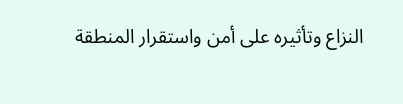النزاع وتأثيره على أمن واستقرار المنطقة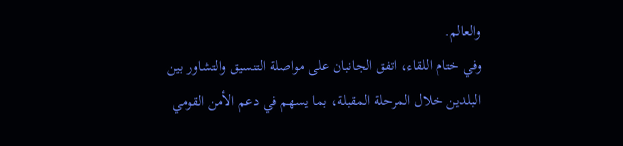والعالم.
وفي ختام اللقاء، اتفق الجانبان على مواصلة التنسيق والتشاور بين البلدين خلال المرحلة المقبلة، بما يسهم في دعم الأمن القومي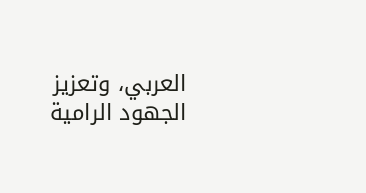العربي، وتعزيز الجهود الرامية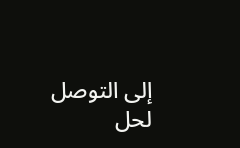إلى التوصل لحل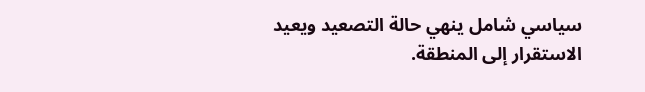سياسي شامل ينهي حالة التصعيد ويعيد الاستقرار إلى المنطقة.